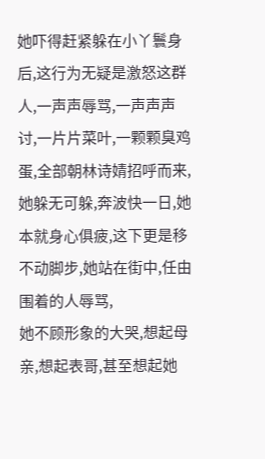她吓得赶紧躲在小丫鬟身后,这行为无疑是激怒这群人,一声声辱骂,一声声声讨,一片片菜叶,一颗颗臭鸡蛋,全部朝林诗婧招呼而来,她躲无可躲,奔波快一日,她本就身心俱疲,这下更是移不动脚步,她站在街中,任由围着的人辱骂,
她不顾形象的大哭,想起母亲,想起表哥,甚至想起她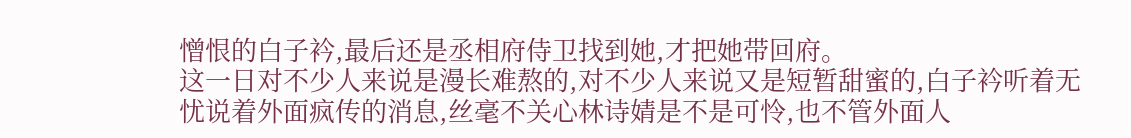憎恨的白子衿,最后还是丞相府侍卫找到她,才把她带回府。
这一日对不少人来说是漫长难熬的,对不少人来说又是短暂甜蜜的,白子衿听着无忧说着外面疯传的消息,丝毫不关心林诗婧是不是可怜,也不管外面人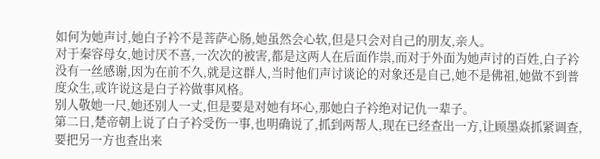如何为她声讨,她白子衿不是菩萨心肠,她虽然会心软,但是只会对自己的朋友,亲人。
对于秦容母女,她讨厌不喜,一次次的被害,都是这两人在后面作祟,而对于外面为她声讨的百姓,白子衿没有一丝感谢,因为在前不久,就是这群人,当时他们声讨谈论的对象还是自己,她不是佛祖,她做不到普度众生,或许说这是白子衿做事风格。
别人敬她一尺,她还别人一丈,但是要是对她有坏心,那她白子衿绝对记仇一辈子。
第二日,楚帝朝上说了白子衿受伤一事,也明确说了,抓到两帮人,现在已经查出一方,让顾墨焱抓紧调查,要把另一方也查出来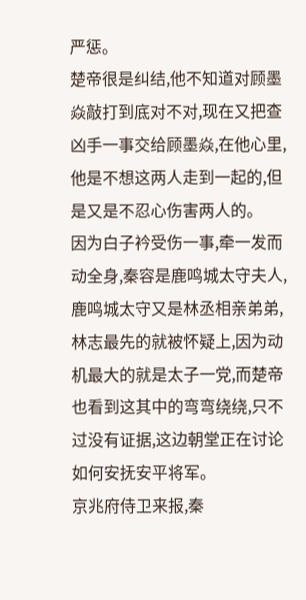严惩。
楚帝很是纠结,他不知道对顾墨焱敲打到底对不对,现在又把查凶手一事交给顾墨焱,在他心里,他是不想这两人走到一起的,但是又是不忍心伤害两人的。
因为白子衿受伤一事,牵一发而动全身,秦容是鹿鸣城太守夫人,鹿鸣城太守又是林丞相亲弟弟,林志最先的就被怀疑上,因为动机最大的就是太子一党,而楚帝也看到这其中的弯弯绕绕,只不过没有证据,这边朝堂正在讨论如何安抚安平将军。
京兆府侍卫来报,秦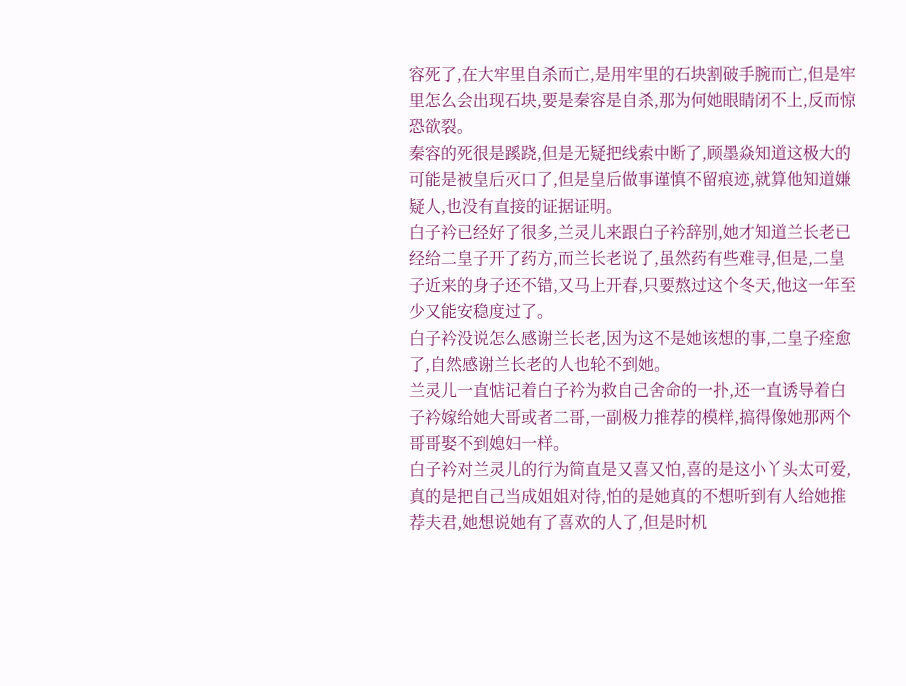容死了,在大牢里自杀而亡,是用牢里的石块割破手腕而亡,但是牢里怎么会出现石块,要是秦容是自杀,那为何她眼睛闭不上,反而惊恐欲裂。
秦容的死很是蹊跷,但是无疑把线索中断了,顾墨焱知道这极大的可能是被皇后灭口了,但是皇后做事谨慎不留痕迹,就算他知道嫌疑人,也没有直接的证据证明。
白子衿已经好了很多,兰灵儿来跟白子衿辞别,她才知道兰长老已经给二皇子开了药方,而兰长老说了,虽然药有些难寻,但是,二皇子近来的身子还不错,又马上开春,只要熬过这个冬天,他这一年至少又能安稳度过了。
白子衿没说怎么感谢兰长老,因为这不是她该想的事,二皇子痊愈了,自然感谢兰长老的人也轮不到她。
兰灵儿一直惦记着白子衿为救自己舍命的一扑,还一直诱导着白子衿嫁给她大哥或者二哥,一副极力推荐的模样,搞得像她那两个哥哥娶不到媳妇一样。
白子衿对兰灵儿的行为简直是又喜又怕,喜的是这小丫头太可爱,真的是把自己当成姐姐对待,怕的是她真的不想听到有人给她推荐夫君,她想说她有了喜欢的人了,但是时机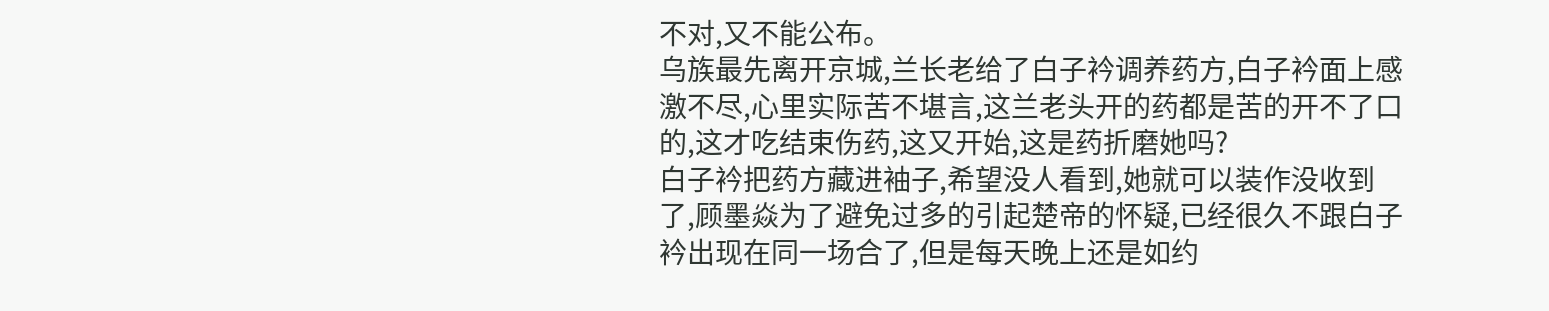不对,又不能公布。
乌族最先离开京城,兰长老给了白子衿调养药方,白子衿面上感激不尽,心里实际苦不堪言,这兰老头开的药都是苦的开不了口的,这才吃结束伤药,这又开始,这是药折磨她吗?
白子衿把药方藏进袖子,希望没人看到,她就可以装作没收到了,顾墨焱为了避免过多的引起楚帝的怀疑,已经很久不跟白子衿出现在同一场合了,但是每天晚上还是如约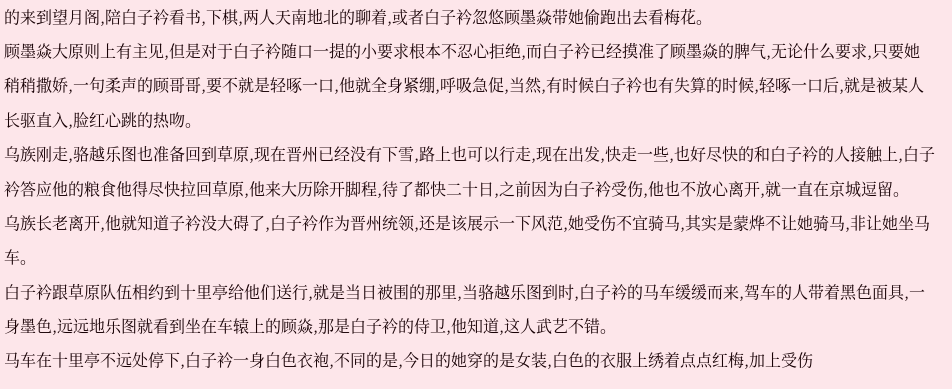的来到望月阁,陪白子衿看书,下棋,两人天南地北的聊着,或者白子衿忽悠顾墨焱带她偷跑出去看梅花。
顾墨焱大原则上有主见,但是对于白子衿随口一提的小要求根本不忍心拒绝,而白子衿已经摸准了顾墨焱的脾气,无论什么要求,只要她稍稍撒娇,一句柔声的顾哥哥,要不就是轻啄一口,他就全身紧绷,呼吸急促,当然,有时候白子衿也有失算的时候,轻啄一口后,就是被某人长驱直入,脸红心跳的热吻。
乌族刚走,骆越乐图也准备回到草原,现在晋州已经没有下雪,路上也可以行走,现在出发,快走一些,也好尽快的和白子衿的人接触上,白子衿答应他的粮食他得尽快拉回草原,他来大历除开脚程,待了都快二十日,之前因为白子衿受伤,他也不放心离开,就一直在京城逗留。
乌族长老离开,他就知道子衿没大碍了,白子衿作为晋州统领,还是该展示一下风范,她受伤不宜骑马,其实是蒙烨不让她骑马,非让她坐马车。
白子衿跟草原队伍相约到十里亭给他们送行,就是当日被围的那里,当骆越乐图到时,白子衿的马车缓缓而来,驾车的人带着黑色面具,一身墨色,远远地乐图就看到坐在车辕上的顾焱,那是白子衿的侍卫,他知道,这人武艺不错。
马车在十里亭不远处停下,白子衿一身白色衣袍,不同的是,今日的她穿的是女装,白色的衣服上绣着点点红梅,加上受伤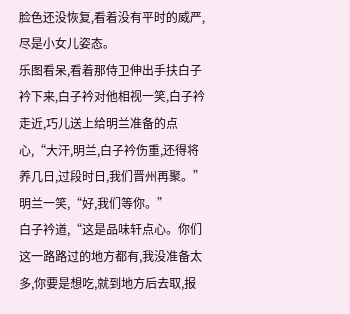脸色还没恢复,看着没有平时的威严,尽是小女儿姿态。
乐图看呆,看着那侍卫伸出手扶白子衿下来,白子衿对他相视一笑,白子衿走近,巧儿送上给明兰准备的点心,“大汗,明兰,白子衿伤重,还得将养几日,过段时日,我们晋州再聚。”
明兰一笑,“好,我们等你。”
白子衿道,“这是品味轩点心。你们这一路路过的地方都有,我没准备太多,你要是想吃,就到地方后去取,报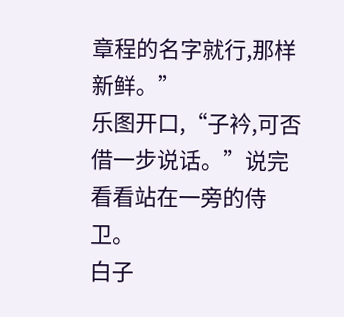章程的名字就行,那样新鲜。”
乐图开口,“子衿,可否借一步说话。”说完看看站在一旁的侍卫。
白子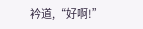衿道,“好啊!”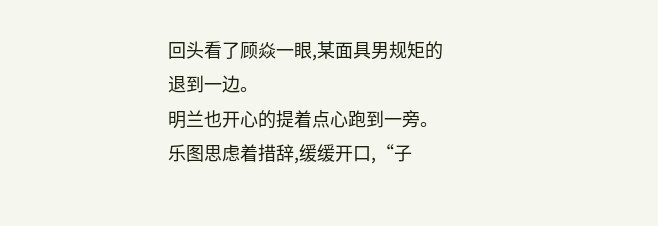回头看了顾焱一眼,某面具男规矩的退到一边。
明兰也开心的提着点心跑到一旁。
乐图思虑着措辞,缓缓开口,“子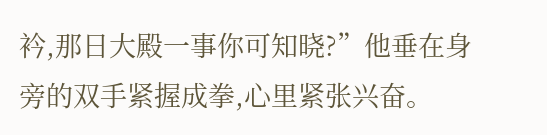衿,那日大殿一事你可知晓?”他垂在身旁的双手紧握成拳,心里紧张兴奋。